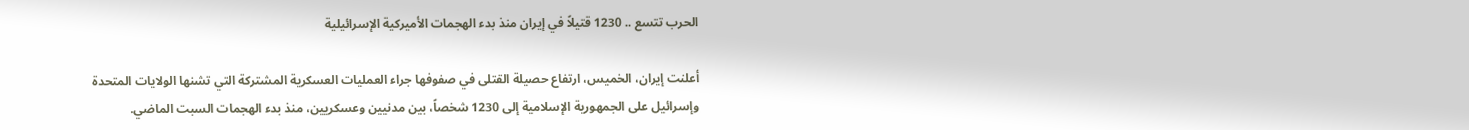الحرب تتسع .. 1230 قتيلاً في إيران منذ بدء الهجمات الأميركية الإسرائيلية

أعلنت إيران، الخميس، ارتفاع حصيلة القتلى في صفوفها جراء العمليات العسكرية المشتركة التي تشنها الولايات المتحدة وإسرائيل على الجمهورية الإسلامية إلى 1230 شخصاً، بين مدنيين وعسكريين، منذ بدء الهجمات السبت الماضي.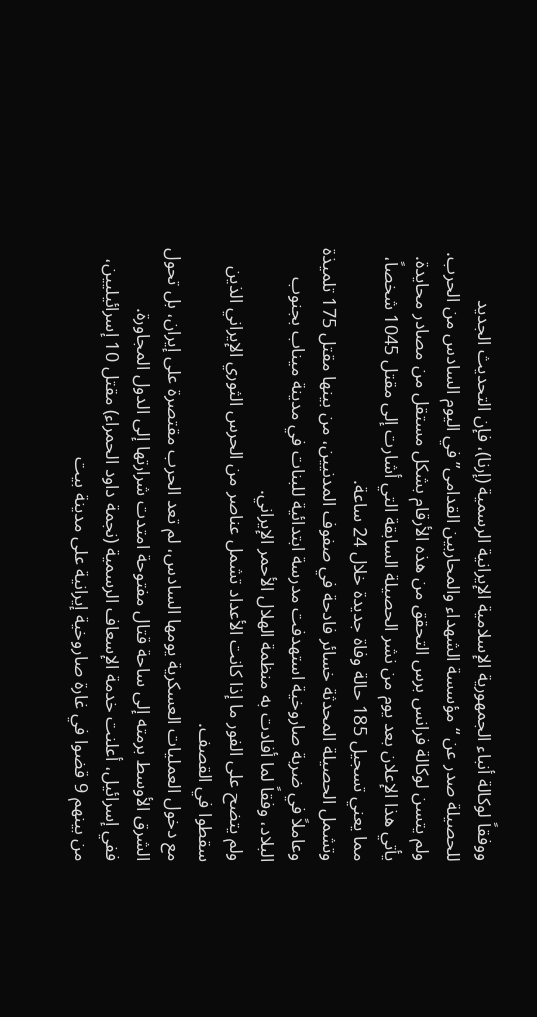ووفقاً لوكالة أنباء الجمهورية الإسلامية الإيرانية الرسمية (إرنا)، فإن التحديث الجديد للحصيلة صدر عن “مؤسسة الشهداء والمحاربين القدامى” في اليوم السادس من الحرب. ولم يتسن لوكالة فرانس برس التحقق من هذه الأرقام بشكل مستقل من مصادر محايدة.
يأتي هذا الإعلان بعد يوم من نشر الحصيلة السابقة التي أشارت إلى مقتل 1045 شخصاً، مما يعني تسجيل 185 حالة وفاة جديدة خلال 24 ساعة.
وتشمل الحصيلة المحدثة خسائر فادحة في صفوف المدنيين، من بينها مقتل 175 تلميذة وعاملاً في ضربة صاروخية استهدفت مدرسة ابتدائية للبنات في مدينة ميناب بجنوب البلاد، وفقاً لما أفادت به منظمة الهلال الأحمر الإيراني.
ولم يتضح على الفور ما إذا كانت الأعداد تشمل عناصر من الحرس الثوري الإيراني الذين سقطوا في القصف.
مع دخول العمليات العسكرية يومها السادس، لم تعد الحرب مقتصرة على إيران، بل تحول الشرق الأوسط برمته إلى ساحة قتال مفتوحة امتدت شرارتها إلى الدول المجاورة.
ففي إسرائيل، أعلنت خدمة الإسعاف الرسمية (نجمة داود الحمراء) مقتل 10 إسرائيليين، من بينهم 9 قضوا في غارة صاروخية إيرانية على مدينة بيت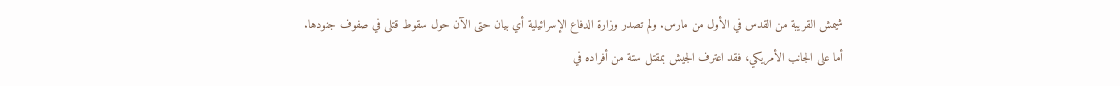شيمش القريبة من القدس في الأول من مارس. ولم تصدر وزارة الدفاع الإسرائيلية أي بيان حتى الآن حول سقوط قتلى في صفوف جنودها.
أما على الجانب الأمريكي، فقد اعترف الجيش بمقتل ستة من أفراده في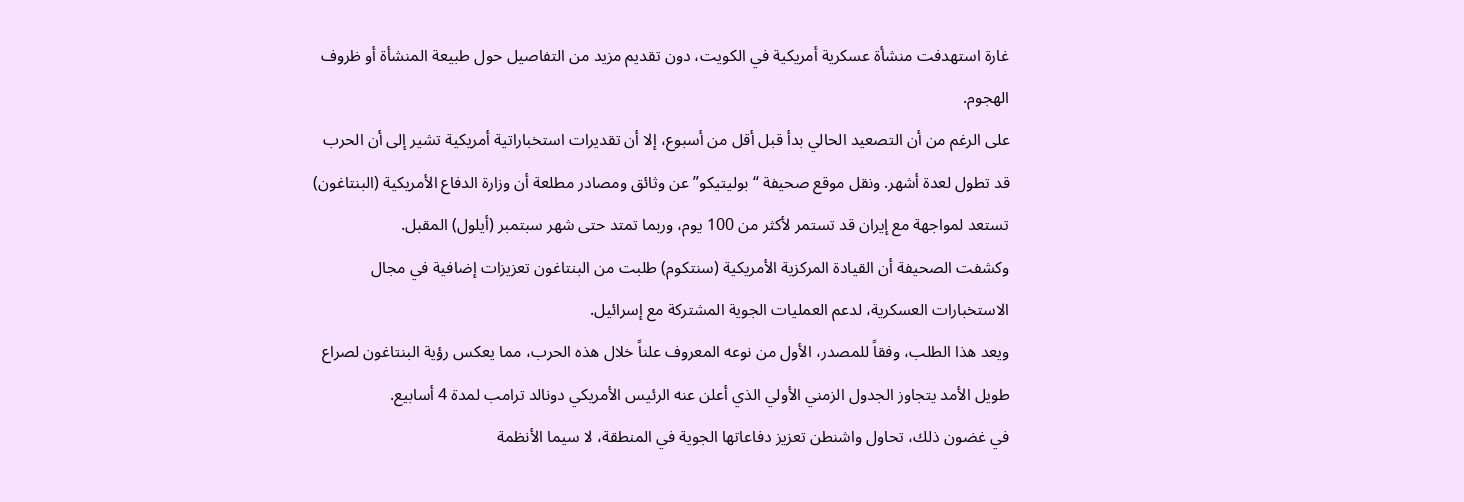غارة استهدفت منشأة عسكرية أمريكية في الكويت، دون تقديم مزيد من التفاصيل حول طبيعة المنشأة أو ظروف الهجوم.
على الرغم من أن التصعيد الحالي بدأ قبل أقل من أسبوع، إلا أن تقديرات استخباراتية أمريكية تشير إلى أن الحرب قد تطول لعدة أشهر. ونقل موقع صحيفة “بوليتيكو” عن وثائق ومصادر مطلعة أن وزارة الدفاع الأمريكية (البنتاغون) تستعد لمواجهة مع إيران قد تستمر لأكثر من 100 يوم، وربما تمتد حتى شهر سبتمبر (أيلول) المقبل.
وكشفت الصحيفة أن القيادة المركزية الأمريكية (سنتكوم) طلبت من البنتاغون تعزيزات إضافية في مجال الاستخبارات العسكرية، لدعم العمليات الجوية المشتركة مع إسرائيل.
ويعد هذا الطلب، وفقاً للمصدر، الأول من نوعه المعروف علناً خلال هذه الحرب، مما يعكس رؤية البنتاغون لصراع طويل الأمد يتجاوز الجدول الزمني الأولي الذي أعلن عنه الرئيس الأمريكي دونالد ترامب لمدة 4 أسابيع.
في غضون ذلك، تحاول واشنطن تعزيز دفاعاتها الجوية في المنطقة، لا سيما الأنظمة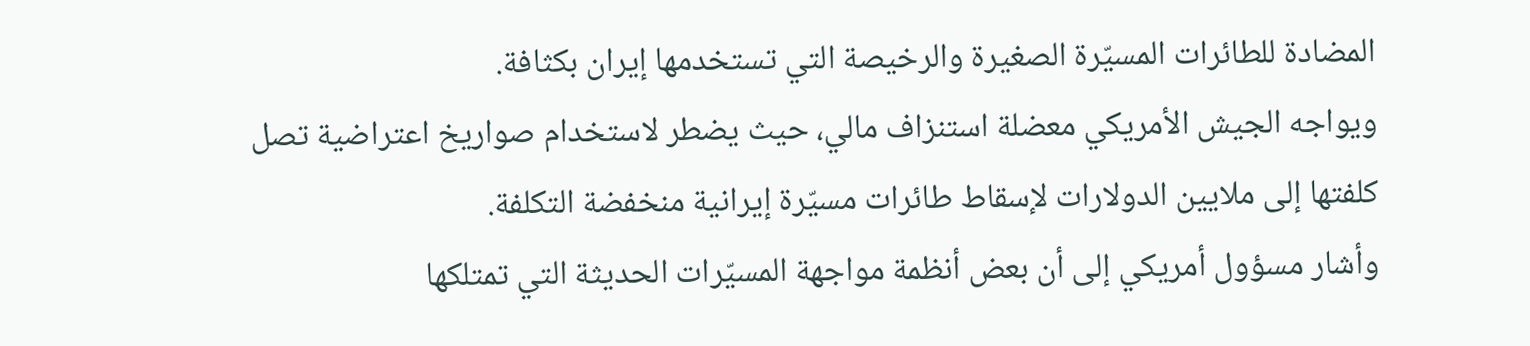المضادة للطائرات المسيّرة الصغيرة والرخيصة التي تستخدمها إيران بكثافة.
ويواجه الجيش الأمريكي معضلة استنزاف مالي، حيث يضطر لاستخدام صواريخ اعتراضية تصل كلفتها إلى ملايين الدولارات لإسقاط طائرات مسيّرة إيرانية منخفضة التكلفة.
وأشار مسؤول أمريكي إلى أن بعض أنظمة مواجهة المسيّرات الحديثة التي تمتلكها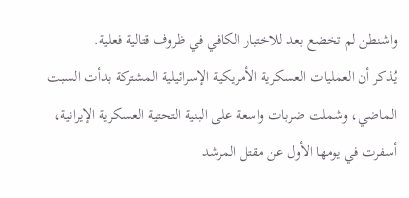واشنطن لم تخضع بعد للاختبار الكافي في ظروف قتالية فعلية.
يُذكر أن العمليات العسكرية الأمريكية الإسرائيلية المشتركة بدأت السبت الماضي، وشملت ضربات واسعة على البنية التحتية العسكرية الإيرانية، أسفرت في يومها الأول عن مقتل المرشد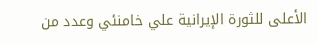الأعلى للثورة الإيرانية علي خامنئي وعدد من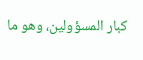كبار المسؤولين، وهو ما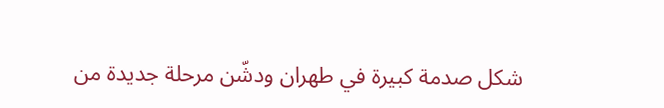شكل صدمة كبيرة في طهران ودشّن مرحلة جديدة من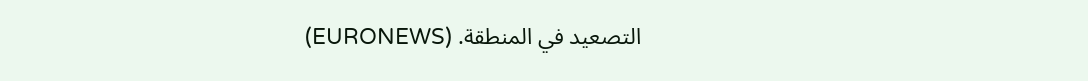التصعيد في المنطقة. (EURONEWS)